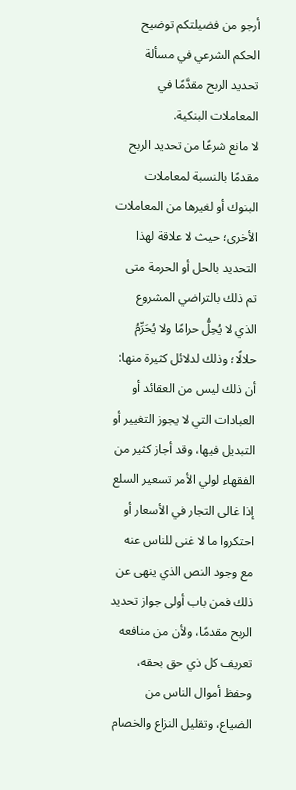أرجو من فضيلتكم توضيح الحكم الشرعي في مسألة تحديد الربح مقدَّمًا في المعاملات البنكية.
لا مانع شرعًا من تحديد الربح مقدمًا بالنسبة لمعاملات البنوك أو لغيرها من المعاملات الأخرى؛ حيث لا علاقة لهذا التحديد بالحل أو الحرمة متى تم ذلك بالتراضي المشروع الذي لا يُحِلُّ حرامًا ولا يُحَرِّمُ حلالًا؛ وذلك لدلائل كثيرة منها: أن ذلك ليس من العقائد أو العبادات التي لا يجوز التغيير أو التبديل فيها، وقد أجاز كثير من الفقهاء لولي الأمر تسعير السلع إذا غالى التجار في الأسعار أو احتكروا ما لا غنى للناس عنه مع وجود النص الذي ينهى عن ذلك فمن باب أولى جواز تحديد الربح مقدمًا، ولأن من منافعه تعريف كل ذي حق بحقه، وحفظ أموال الناس من الضياع، وتقليل النزاع والخصام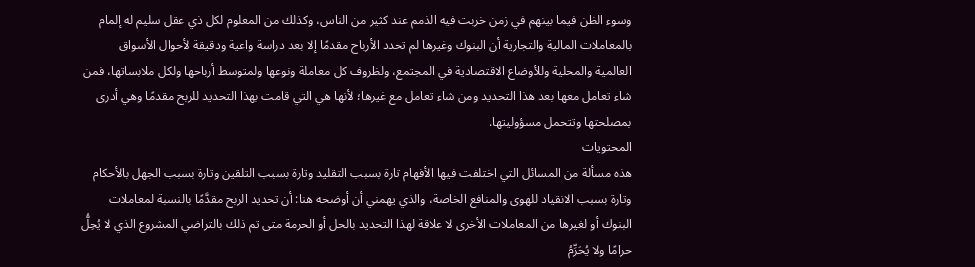وسوء الظن فيما بينهم في زمن خربت فيه الذمم عند كثير من الناس، وكذلك من المعلوم لكل ذي عقل سليم له إلمام بالمعاملات المالية والتجارية أن البنوك وغيرها لم تحدد الأرباح مقدمًا إلا بعد دراسة واعية ودقيقة لأحوال الأسواق العالمية والمحلية وللأوضاع الاقتصادية في المجتمع، ولظروف كل معاملة ونوعها ولمتوسط أرباحها ولكل ملابساتها، فمن شاء تعامل معها بعد هذا التحديد ومن شاء تعامل مع غيرها؛ لأنها هي التي قامت بهذا التحديد للربح مقدمًا وهي أدرى بمصلحتها وتتحمل مسؤوليتها.
المحتويات
هذه مسألة من المسائل التي اختلفت فيها الأفهام تارة بسبب التقليد وتارة بسبب التلقين وتارة بسبب الجهل بالأحكام وتارة بسبب الانقياد للهوى والمنافع الخاصة، والذي يهمني أن أوضحه هنا: أن تحديد الربح مقدَّمًا بالنسبة لمعاملات البنوك أو لغيرها من المعاملات الأخرى لا علاقة لهذا التحديد بالحل أو الحرمة متى تم ذلك بالتراضي المشروع الذي لا يُحِلُّ حرامًا ولا يُحَرِّمُ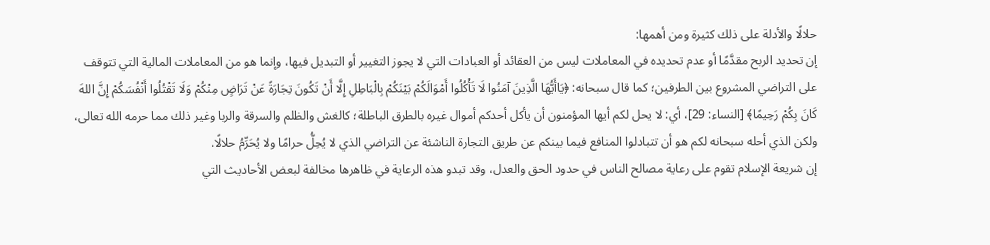حلالًا والأدلة على ذلك كثيرة ومن أهمها:
إن تحديد الربح مقدَّمًا أو عدم تحديده في المعاملات ليس من العقائد أو العبادات التي لا يجوز التغيير أو التبديل فيها، وإنما هو من المعاملات المالية التي تتوقف على التراضي المشروع بين الطرفين؛ كما قال سبحانه: ﴿يَاأَيُّهَا الَّذِينَ آمَنُوا لَا تَأْكُلُوا أَمْوَالَكُمْ بَيْنَكُمْ بِالْبَاطِلِ إِلَّا أَنْ تَكُونَ تِجَارَةً عَنْ تَرَاضٍ مِنْكُمْ وَلَا تَقْتُلُوا أَنْفُسَكُمْ إِنَّ اللهَ كَانَ بِكُمْ رَحِيمًا﴾ [النساء: 29]، أي: لا يحل لكم أيها المؤمنون أن يأكل أحدكم أموال غيره بالطرق الباطلة؛ كالغش والظلم والسرقة والربا وغير ذلك مما حرمه الله تعالى، ولكن الذي أحله سبحانه لكم هو أن تتبادلوا المنافع فيما بينكم عن طريق التجارة الناشئة عن التراضي الذي لا يُحِلُّ حرامًا ولا يُحَرِّمُ حلالًا.
إن شريعة الإسلام تقوم على رعاية مصالح الناس في حدود الحق والعدل، وقد تبدو هذه الرعاية في ظاهرها مخالفة لبعض الأحاديث التي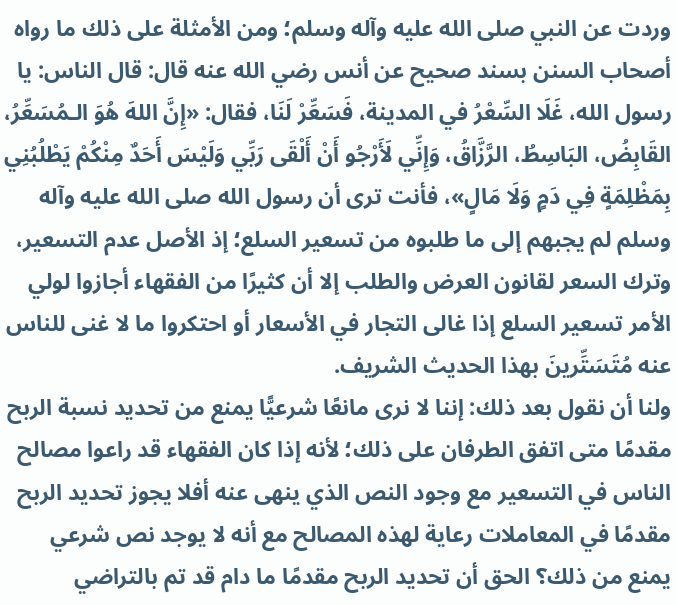وردت عن النبي صلى الله عليه وآله وسلم؛ ومن الأمثلة على ذلك ما رواه أصحاب السنن بسند صحيح عن أنس رضي الله عنه قال: قال الناس: يا رسول الله، غَلَا السِّعْرُ في المدينة، فَسَعِّرْ لَنَا، فقال: «إِنَّ اللهَ هُوَ الـمُسَعِّرُ، القَابِضُ، البَاسِطُ، الرَّزَّاقُ، وَإِنِّي لَأَرْجُو أَنْ أَلْقَى رَبِّي وَلَيْسَ أَحَدٌ مِنْكُمْ يَطْلُبُنِي بِمَظْلِمَةٍ فِي دَمٍ وَلَا مَالٍ»، فأنت ترى أن رسول الله صلى الله عليه وآله وسلم لم يجبهم إلى ما طلبوه من تسعير السلع؛ إذ الأصل عدم التسعير، وترك السعر لقانون العرض والطلب إلا أن كثيرًا من الفقهاء أجازوا لولي الأمر تسعير السلع إذا غالى التجار في الأسعار أو احتكروا ما لا غنى للناس عنه مُتَسَتِّرينَ بهذا الحديث الشريف.
ولنا أن نقول بعد ذلك: إننا لا نرى مانعًا شرعيًّا يمنع من تحديد نسبة الربح مقدمًا متى اتفق الطرفان على ذلك؛ لأنه إذا كان الفقهاء قد راعوا مصالح الناس في التسعير مع وجود النص الذي ينهى عنه أفلا يجوز تحديد الربح مقدمًا في المعاملات رعاية لهذه المصالح مع أنه لا يوجد نص شرعي يمنع من ذلك؟ الحق أن تحديد الربح مقدمًا ما دام قد تم بالتراضي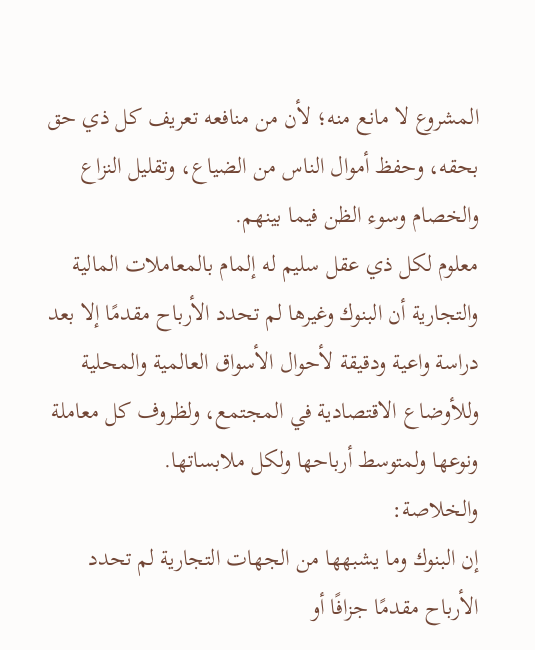المشروع لا مانع منه؛ لأن من منافعه تعريف كل ذي حق بحقه، وحفظ أموال الناس من الضياع، وتقليل النزاع والخصام وسوء الظن فيما بينهم.
معلوم لكل ذي عقل سليم له إلمام بالمعاملات المالية والتجارية أن البنوك وغيرها لم تحدد الأرباح مقدمًا إلا بعد دراسة واعية ودقيقة لأحوال الأسواق العالمية والمحلية وللأوضاع الاقتصادية في المجتمع، ولظروف كل معاملة ونوعها ولمتوسط أرباحها ولكل ملابساتها.
والخلاصة:
إن البنوك وما يشبهها من الجهات التجارية لم تحدد الأرباح مقدمًا جزافًا أو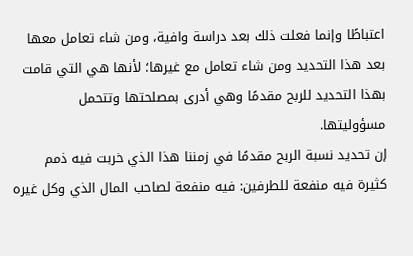اعتباطًا وإنما فعلت ذلك بعد دراسة وافية، ومن شاء تعامل معها بعد هذا التحديد ومن شاء تعامل مع غيرها؛ لأنها هي التي قامت بهذا التحديد للربح مقدمًا وهي أدرى بمصلحتها وتتحمل مسؤوليتها.
إن تحديد نسبة الربح مقدمًا في زمننا هذا الذي خربت فيه ذمم كثيرة فيه منفعة للطرفين: فيه منفعة لصاحب المال الذي وكل غيره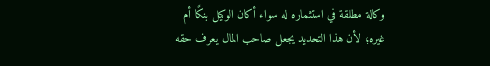وكالة مطلقة في استثماره له سواء أكان الوكيل بنكًا أم غيره؛ لأن هذا التحديد يجعل صاحب المال يعرف حقه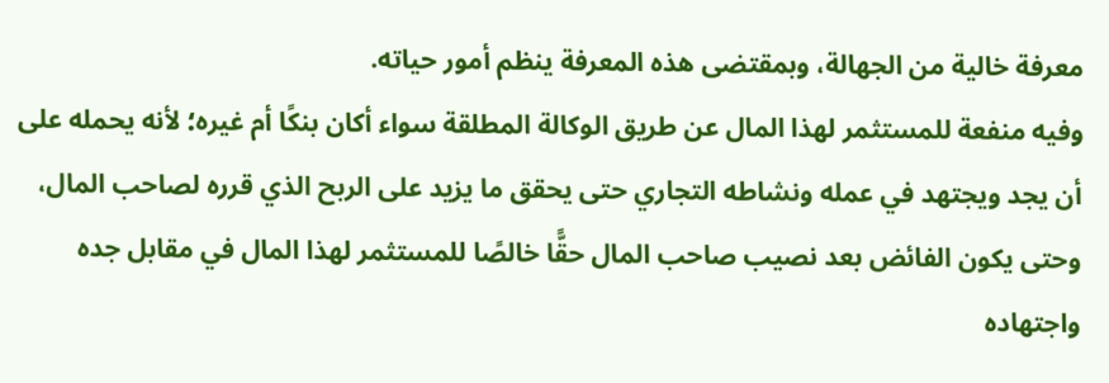معرفة خالية من الجهالة، وبمقتضى هذه المعرفة ينظم أمور حياته.
وفيه منفعة للمستثمر لهذا المال عن طريق الوكالة المطلقة سواء أكان بنكًا أم غيره؛ لأنه يحمله على أن يجد ويجتهد في عمله ونشاطه التجاري حتى يحقق ما يزيد على الربح الذي قرره لصاحب المال، وحتى يكون الفائض بعد نصيب صاحب المال حقًّا خالصًا للمستثمر لهذا المال في مقابل جده واجتهاده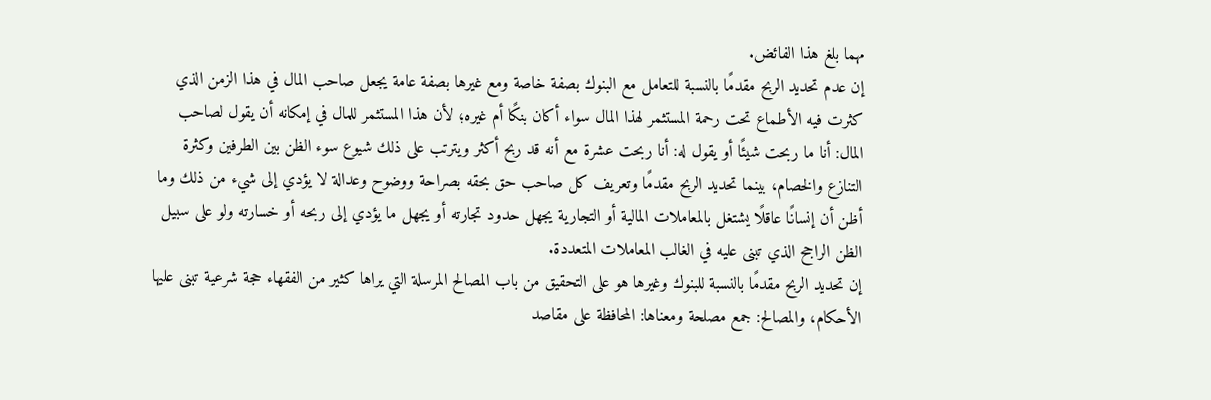مهما بلغ هذا الفائض.
إن عدم تحديد الربح مقدمًا بالنسبة للتعامل مع البنوك بصفة خاصة ومع غيرها بصفة عامة يجعل صاحب المال في هذا الزمن الذي كثرت فيه الأطماع تحت رحمة المستثمر لهذا المال سواء أكان بنكًا أم غيره؛ لأن هذا المستثمر للمال في إمكانه أن يقول لصاحب المال: أنا ما ربحت شيئًا أو يقول له: أنا ربحت عشرة مع أنه قد ربح أكثر ويترتب على ذلك شيوع سوء الظن بين الطرفين وكثرة التنازع والخصام، بينما تحديد الربح مقدمًا وتعريف كل صاحب حق بحقه بصراحة ووضوح وعدالة لا يؤدي إلى شيء من ذلك وما أظن أن إنسانًا عاقلًا يشتغل بالمعاملات المالية أو التجارية يجهل حدود تجارته أو يجهل ما يؤدي إلى ربحه أو خسارته ولو على سبيل الظن الراجح الذي تبنى عليه في الغالب المعاملات المتعددة.
إن تحديد الربح مقدمًا بالنسبة للبنوك وغيرها هو على التحقيق من باب المصالح المرسلة التي يراها كثير من الفقهاء حجة شرعية تبنى عليها الأحكام، والمصالح: جمع مصلحة ومعناها: المحافظة على مقاصد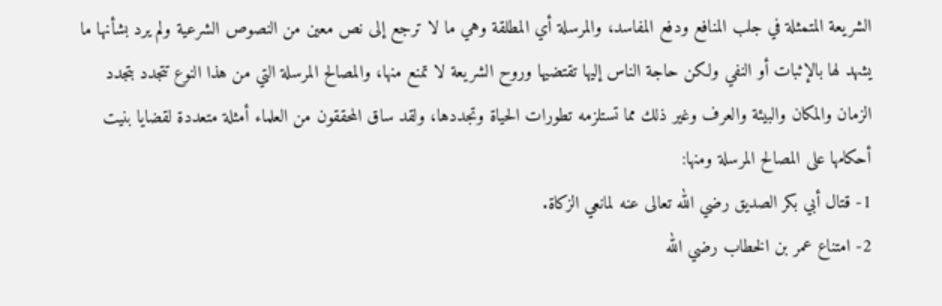الشريعة المتمثلة في جلب المنافع ودفع المفاسد، والمرسلة أي المطلقة وهي ما لا ترجع إلى نص معين من النصوص الشرعية ولم يرد بشأنها ما يشهد لها بالإثبات أو النفي ولكن حاجة الناس إليها تقتضيها وروح الشريعة لا تمنع منها، والمصالح المرسلة التي من هذا النوع تتجدد بتجدد الزمان والمكان والبيئة والعرف وغير ذلك مما تستلزمه تطورات الحياة وتجددها، ولقد ساق المحققون من العلماء أمثلة متعددة لقضايا بنيت أحكامها على المصالح المرسلة ومنها:
1- قتال أبي بكر الصديق رضي الله تعالى عنه لمانعي الزكاة.
2- امتناع عمر بن الخطاب رضي الله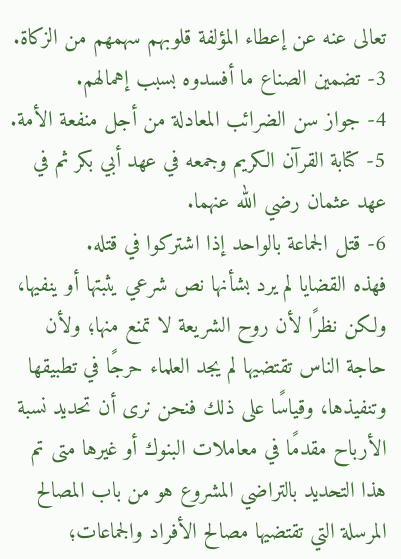تعالى عنه عن إعطاء المؤلفة قلوبهم سهمهم من الزكاة.
3- تضمين الصناع ما أفسدوه بسبب إهمالهم.
4- جواز سن الضرائب المعادلة من أجل منفعة الأمة.
5- كتابة القرآن الكريم وجمعه في عهد أبي بكر ثم في عهد عثمان رضي الله عنهما.
6- قتل الجماعة بالواحد إذا اشتركوا في قتله.
فهذه القضايا لم يرد بشأنها نص شرعي يثبتها أو ينفيها، ولكن نظرًا لأن روح الشريعة لا تمنع منها؛ ولأن حاجة الناس تقتضيها لم يجد العلماء حرجًا في تطبيقها وتنفيذها، وقياسًا على ذلك فنحن نرى أن تحديد نسبة الأرباح مقدمًا في معاملات البنوك أو غيرها متى تم هذا التحديد بالتراضي المشروع هو من باب المصالح المرسلة التي تقتضيها مصالح الأفراد والجماعات؛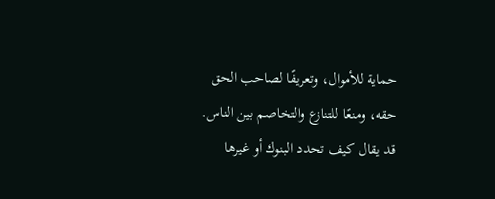حماية للأموال، وتعريفًا لصاحب الحق حقه، ومنعًا للتنازع والتخاصم بين الناس.
قد يقال كيف تحدد البنوك أو غيرها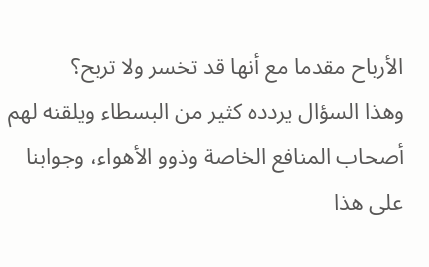الأرباح مقدما مع أنها قد تخسر ولا تربح؟
وهذا السؤال يردده كثير من البسطاء ويلقنه لهم أصحاب المنافع الخاصة وذوو الأهواء، وجوابنا على هذا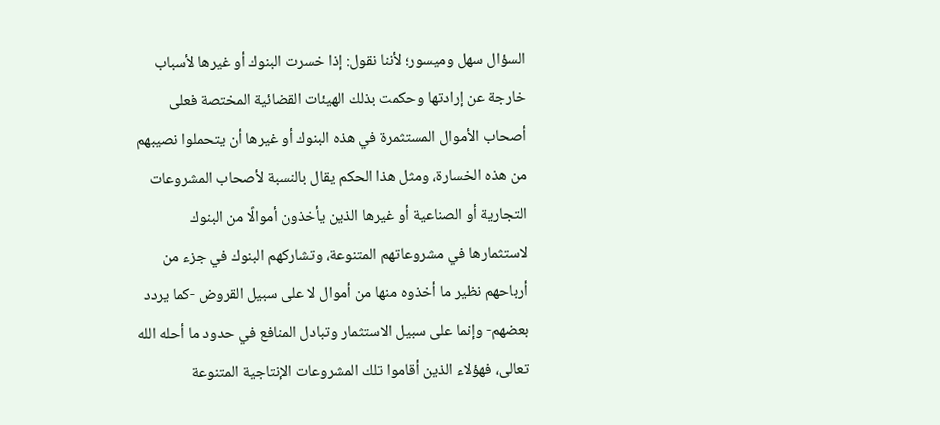السؤال سهل وميسور؛ لأننا نقول: إذا خسرت البنوك أو غيرها لأسباب خارجة عن إرادتها وحكمت بذلك الهيئات القضائية المختصة فعلى أصحاب الأموال المستثمرة في هذه البنوك أو غيرها أن يتحملوا نصيبهم من هذه الخسارة، ومثل هذا الحكم يقال بالنسبة لأصحاب المشروعات التجارية أو الصناعية أو غيرها الذين يأخذون أموالًا من البنوك لاستثمارها في مشروعاتهم المتنوعة، وتشاركهم البنوك في جزء من أرباحهم نظير ما أخذوه منها من أموال لا على سبيل القروض -كما يردد بعضهم- وإنما على سبيل الاستثمار وتبادل المنافع في حدود ما أحله الله تعالى، فهؤلاء الذين أقاموا تلك المشروعات الإنتاجية المتنوعة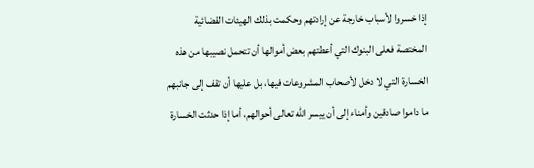إذا خسروا لأسباب خارجة عن إرادتهم وحكمت بذلك الهيئات القضائية المختصة فعلى البنوك التي أعطتهم بعض أموالها أن تتحمل نصيبها من هذه الخسارة التي لا دخل لأصحاب المشروعات فيها، بل عليها أن تقف إلى جانبهم ما داموا صادقين وأمناء إلى أن ييسر الله تعالى أحوالهم، أما إذا حدثت الخسارة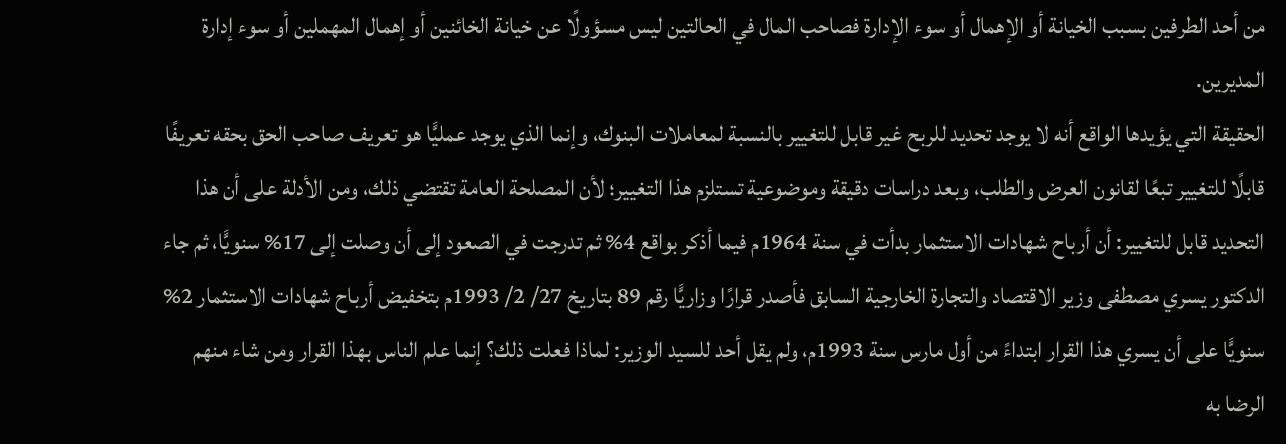من أحد الطرفين بسبب الخيانة أو الإهمال أو سوء الإدارة فصاحب المال في الحالتين ليس مسؤولًا عن خيانة الخائنين أو إهمال المهملين أو سوء إدارة المديرين.
الحقيقة التي يؤيدها الواقع أنه لا يوجد تحديد للربح غير قابل للتغيير بالنسبة لمعاملات البنوك، وإنما الذي يوجد عمليًّا هو تعريف صاحب الحق بحقه تعريفًا قابلًا للتغيير تبعًا لقانون العرض والطلب، وبعد دراسات دقيقة وموضوعية تستلزم هذا التغيير؛ لأن المصلحة العامة تقتضي ذلك، ومن الأدلة على أن هذا التحديد قابل للتغيير: أن أرباح شهادات الاستثمار بدأت في سنة 1964م فيما أذكر بواقع 4% ثم تدرجت في الصعود إلى أن وصلت إلى 17% سنويًّا، ثم جاء الدكتور يسري مصطفى وزير الاقتصاد والتجارة الخارجية السابق فأصدر قرارًا وزاريًّا رقم 89 بتاريخ 27/ 2/ 1993م بتخفيض أرباح شهادات الاستثمار 2% سنويًّا على أن يسري هذا القرار ابتداءً من أول مارس سنة 1993م، ولم يقل أحد للسيد الوزير: لماذا فعلت ذلك؟ إنما علم الناس بهذا القرار ومن شاء منهم الرضا به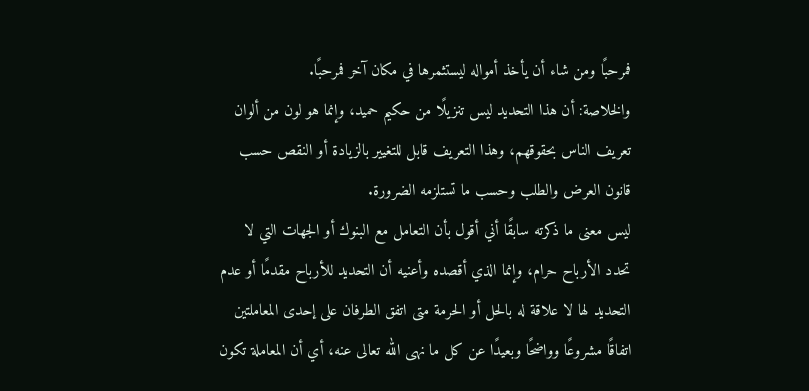فمرحبًا ومن شاء أن يأخذ أمواله ليستثمرها في مكان آخر فمرحبًا.
والخلاصة: أن هذا التحديد ليس تنزيلًا من حكيم حميد، وإنما هو لون من ألوان تعريف الناس بحقوقهم، وهذا التعريف قابل للتغيير بالزيادة أو النقص حسب قانون العرض والطلب وحسب ما تستلزمه الضرورة.
ليس معنى ما ذكرته سابقًا أني أقول بأن التعامل مع البنوك أو الجهات التي لا تحدد الأرباح حرام، وإنما الذي أقصده وأعنيه أن التحديد للأرباح مقدمًا أو عدم التحديد لها لا علاقة له بالحل أو الحرمة متى اتفق الطرفان على إحدى المعاملتين اتفاقًا مشروعًا وواضحًا وبعيدًا عن كل ما نهى الله تعالى عنه، أي أن المعاملة تكون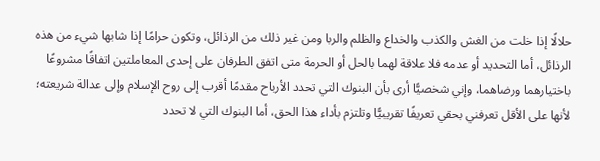حلالًا إذا خلت من الغش والكذب والخداع والظلم والربا ومن غير ذلك من الرذائل، وتكون حرامًا إذا شابها شيء من هذه الرذائل، أما التحديد أو عدمه فلا علاقة لهما بالحل أو الحرمة متى اتفق الطرفان على إحدى المعاملتين اتفاقًا مشروعًا باختيارهما ورضاهما، وإني شخصيًّا أرى بأن البنوك التي تحدد الأرباح مقدمًا أقرب إلى روح الإسلام وإلى عدالة شريعته؛ لأنها على الأقل تعرفني بحقي تعريفًا تقريبيًّا وتلتزم بأداء هذا الحق، أما البنوك التي لا تحدد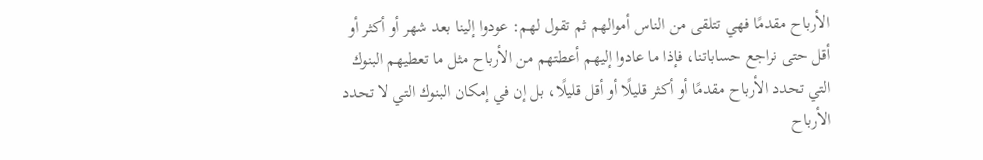الأرباح مقدمًا فهي تتلقى من الناس أموالهم ثم تقول لهم: عودوا إلينا بعد شهر أو أكثر أو أقل حتى نراجع حساباتنا، فإذا ما عادوا إليهم أعطتهم من الأرباح مثل ما تعطيهم البنوك التي تحدد الأرباح مقدمًا أو أكثر قليلًا أو أقل قليلًا، بل إن في إمكان البنوك التي لا تحدد الأرباح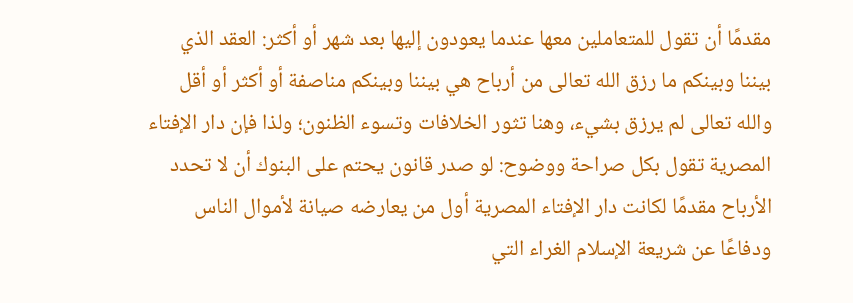مقدمًا أن تقول للمتعاملين معها عندما يعودون إليها بعد شهر أو أكثر: العقد الذي بيننا وبينكم ما رزق الله تعالى من أرباح هي بيننا وبينكم مناصفة أو أكثر أو أقل والله تعالى لم يرزق بشيء، وهنا تثور الخلافات وتسوء الظنون؛ ولذا فإن دار الإفتاء المصرية تقول بكل صراحة ووضوح: لو صدر قانون يحتم على البنوك أن لا تحدد الأرباح مقدمًا لكانت دار الإفتاء المصرية أول من يعارضه صيانة لأموال الناس ودفاعًا عن شريعة الإسلام الغراء التي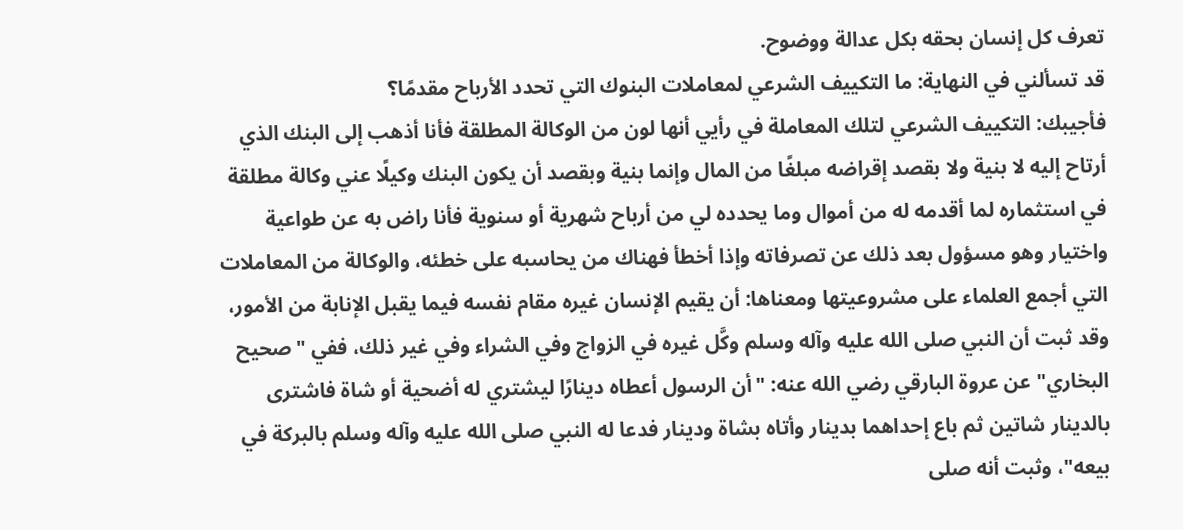تعرف كل إنسان بحقه بكل عدالة ووضوح.
قد تسألني في النهاية: ما التكييف الشرعي لمعاملات البنوك التي تحدد الأرباح مقدمًا؟
فأجيبك: التكييف الشرعي لتلك المعاملة في رأيي أنها لون من الوكالة المطلقة فأنا أذهب إلى البنك الذي أرتاح إليه لا بنية ولا بقصد إقراضه مبلغًا من المال وإنما بنية وبقصد أن يكون البنك وكيلًا عني وكالة مطلقة في استثماره لما أقدمه له من أموال وما يحدده لي من أرباح شهرية أو سنوية فأنا راض به عن طواعية واختيار وهو مسؤول بعد ذلك عن تصرفاته وإذا أخطأ فهناك من يحاسبه على خطئه، والوكالة من المعاملات التي أجمع العلماء على مشروعيتها ومعناها: أن يقيم الإنسان غيره مقام نفسه فيما يقبل الإنابة من الأمور، وقد ثبت أن النبي صلى الله عليه وآله وسلم وكَّل غيره في الزواج وفي الشراء وفي غير ذلك، ففي "صحيح البخاري" عن عروة البارقي رضي الله عنه: "أن الرسول أعطاه دينارًا ليشتري له أضحية أو شاة فاشترى بالدينار شاتين ثم باع إحداهما بدينار وأتاه بشاة ودينار فدعا له النبي صلى الله عليه وآله وسلم بالبركة في بيعه"، وثبت أنه صلى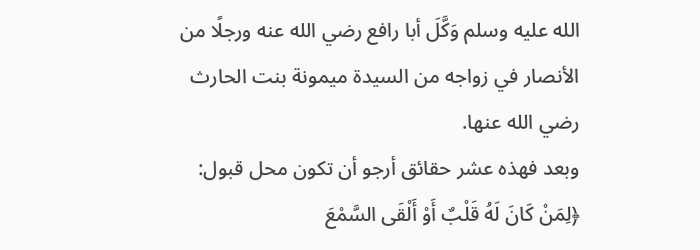الله عليه وسلم وَكَّلَ أبا رافع رضي الله عنه ورجلًا من الأنصار في زواجه من السيدة ميمونة بنت الحارث رضي الله عنها.
وبعد فهذه عشر حقائق أرجو أن تكون محل قبول: ﴿لِمَنْ كَانَ لَهُ قَلْبٌ أَوْ أَلْقَى السَّمْعَ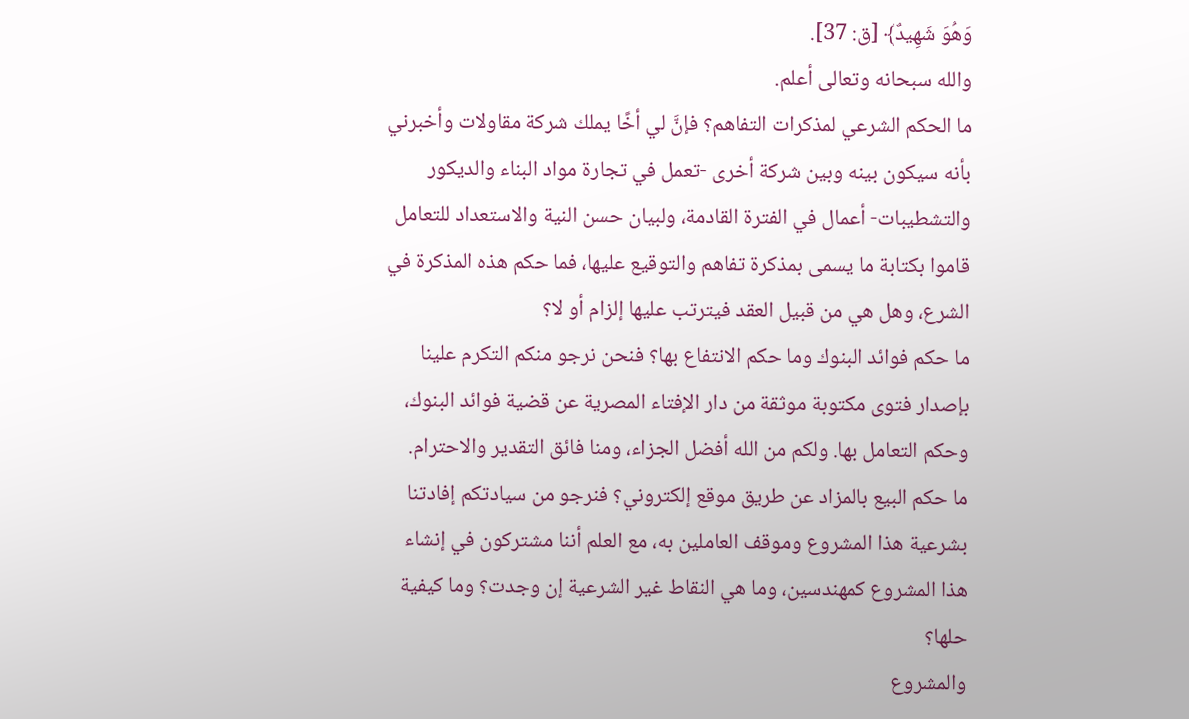وَهُوَ شَهِيدٌ﴾ [ق: 37].
والله سبحانه وتعالى أعلم.
ما الحكم الشرعي لمذكرات التفاهم؟ فإنَّ لي أخًا يملك شركة مقاولات وأخبرني بأنه سيكون بينه وبين شركة أخرى -تعمل في تجارة مواد البناء والديكور والتشطيبات- أعمال في الفترة القادمة، ولبيان حسن النية والاستعداد للتعامل قاموا بكتابة ما يسمى بمذكرة تفاهم والتوقيع عليها، فما حكم هذه المذكرة في الشرع، وهل هي من قبيل العقد فيترتب عليها إلزام أو لا؟
ما حكم فوائد البنوك وما حكم الانتفاع بها؟ فنحن نرجو منكم التكرم علينا بإصدار فتوى مكتوبة موثقة من دار الإفتاء المصرية عن قضية فوائد البنوك، وحكم التعامل بها. ولكم من الله أفضل الجزاء، ومنا فائق التقدير والاحترام.
ما حكم البيع بالمزاد عن طريق موقع إلكتروني؟ فنرجو من سيادتكم إفادتنا بشرعية هذا المشروع وموقف العاملين به، مع العلم أننا مشتركون في إنشاء هذا المشروع كمهندسين، وما هي النقاط غير الشرعية إن وجدت؟ وما كيفية حلها؟
والمشروع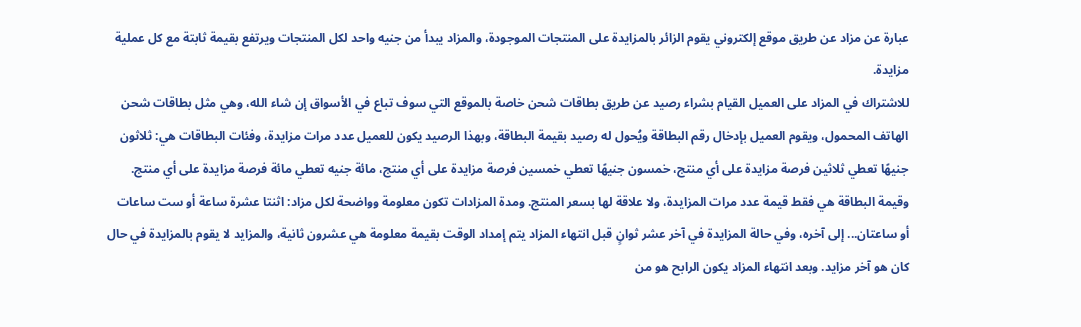عبارة عن مزاد عن طريق موقع إلكتروني يقوم الزائر بالمزايدة على المنتجات الموجودة، والمزاد يبدأ من جنيه واحد لكل المنتجات ويرتفع بقيمة ثابتة مع كل عملية مزايدة.
للاشتراك في المزاد على العميل القيام بشراء رصيد عن طريق بطاقات شحن خاصة بالموقع التي سوف تباع في الأسواق إن شاء الله، وهي مثل بطاقات شحن الهاتف المحمول، ويقوم العميل بإدخال رقم البطاقة ويُحول له رصيد بقيمة البطاقة، وبهذا الرصيد يكون للعميل عدد مرات مزايدة، وفئات البطاقات هي: ثلاثون جنيهًا تعطي ثلاثين فرصة مزايدة على أي منتج، خمسون جنيهًا تعطي خمسين فرصة مزايدة على أي منتج، مائة جنيه تعطي مائة فرصة مزايدة على أي منتج. وقيمة البطاقة هي فقط قيمة عدد مرات المزايدة، ولا علاقة لها بسعر المنتج. ومدة المزادات تكون معلومة وواضحة لكل مزاد: اثنتا عشرة ساعة أو ست ساعات أو ساعتان... إلى آخره، وفي حالة المزايدة في آخر عشر ثوانٍ قبل انتهاء المزاد يتم إمداد الوقت بقيمة معلومة هي عشرون ثانية، والمزايد لا يقوم بالمزايدة في حال كان هو آخر مزايد. وبعد انتهاء المزاد يكون الرابح هو من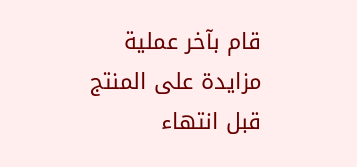قام بآخر عملية مزايدة على المنتج قبل انتهاء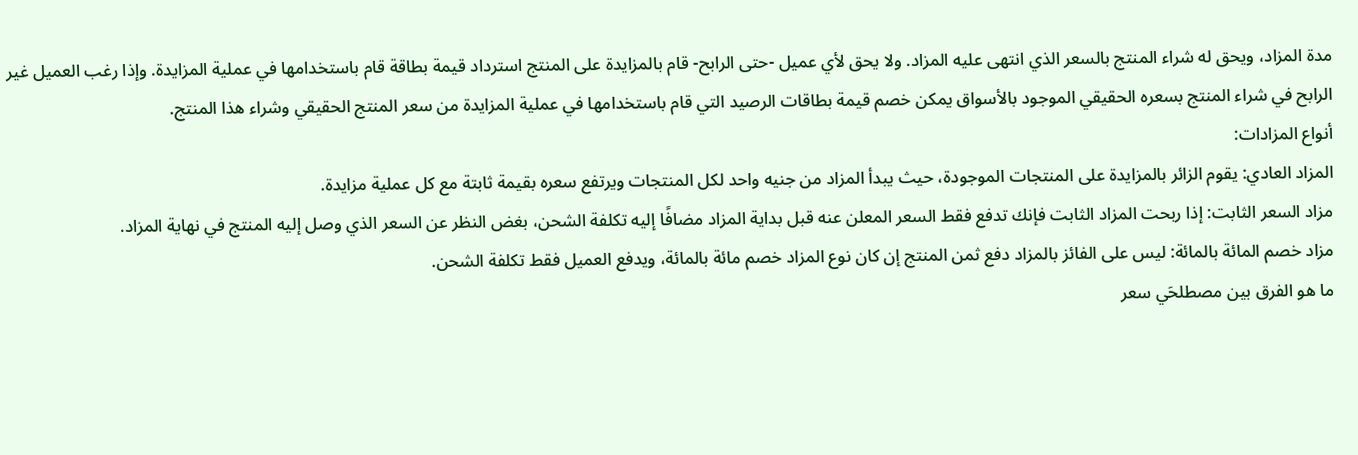مدة المزاد، ويحق له شراء المنتج بالسعر الذي انتهى عليه المزاد. ولا يحق لأي عميل -حتى الرابح- قام بالمزايدة على المنتج استرداد قيمة بطاقة قام باستخدامها في عملية المزايدة. وإذا رغب العميل غير الرابح في شراء المنتج بسعره الحقيقي الموجود بالأسواق يمكن خصم قيمة بطاقات الرصيد التي قام باستخدامها في عملية المزايدة من سعر المنتج الحقيقي وشراء هذا المنتج.
أنواع المزادات:
المزاد العادي: يقوم الزائر بالمزايدة على المنتجات الموجودة، حيث يبدأ المزاد من جنيه واحد لكل المنتجات ويرتفع سعره بقيمة ثابتة مع كل عملية مزايدة.
مزاد السعر الثابت: إذا ربحت المزاد الثابت فإنك تدفع فقط السعر المعلن عنه قبل بداية المزاد مضافًا إليه تكلفة الشحن، بغض النظر عن السعر الذي وصل إليه المنتج في نهاية المزاد.
مزاد خصم المائة بالمائة: ليس على الفائز بالمزاد دفع ثمن المنتج إن كان نوع المزاد خصم مائة بالمائة، ويدفع العميل فقط تكلفة الشحن.
ما هو الفرق بين مصطلحَي سعر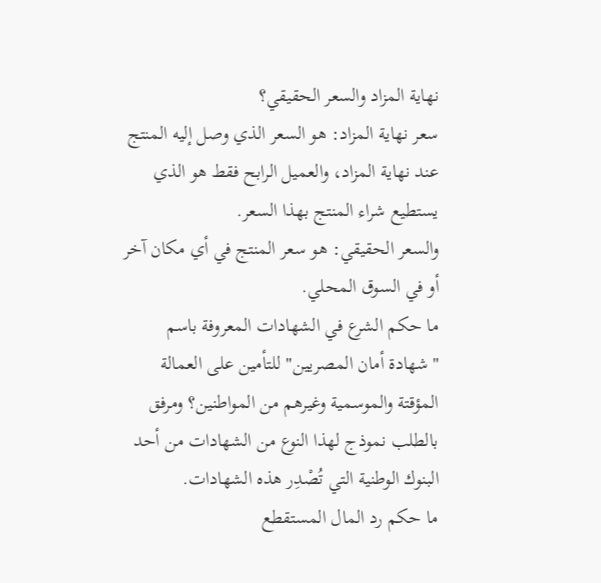نهاية المزاد والسعر الحقيقي؟
سعر نهاية المزاد: هو السعر الذي وصل إليه المنتج عند نهاية المزاد، والعميل الرابح فقط هو الذي يستطيع شراء المنتج بهذا السعر.
والسعر الحقيقي: هو سعر المنتج في أي مكان آخر أو في السوق المحلي.
ما حكم الشرع في الشهادات المعروفة باسم "شهادة أمان المصريين" للتأمين على العمالة المؤقتة والموسمية وغيرهم من المواطنين؟ ومرفق بالطلب نموذج لهذا النوع من الشهادات من أحد البنوك الوطنية التي تُصْدِر هذه الشهادات.
ما حكم رد المال المستقطع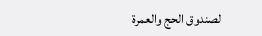لصندوق الحج والعمرة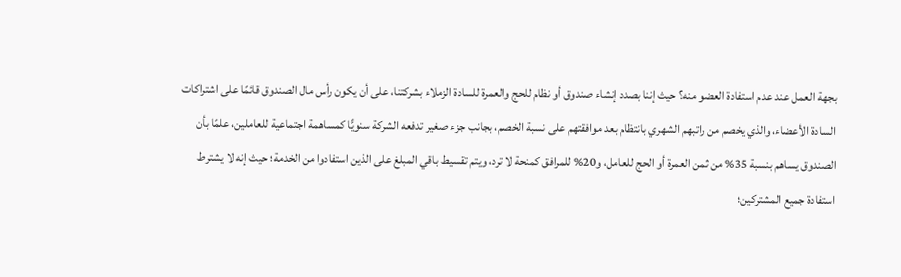بجهة العمل عند عدم استفادة العضو منه؟ حيث إننا بصدد إنشاء صندوق أو نظام للحج والعمرة للسادة الزملاء بشركتنا، على أن يكون رأس مال الصندوق قائمًا على اشتراكات السادة الأعضاء، والذي يخصم من راتبهم الشهري بانتظام بعد موافقتهم على نسبة الخصم، بجانب جزء صغير تدفعه الشركة سنويًّا كمساهمة اجتماعية للعاملين، علمًا بأن الصندوق يساهم بنسبة 35% من ثمن العمرة أو الحج للعامل، و20% للمرافق كمنحة لا ترد، ويتم تقسيط باقي المبلغ على الذين استفادوا من الخدمة؛ حيث إنه لا يشترط استفادة جميع المشتركين؛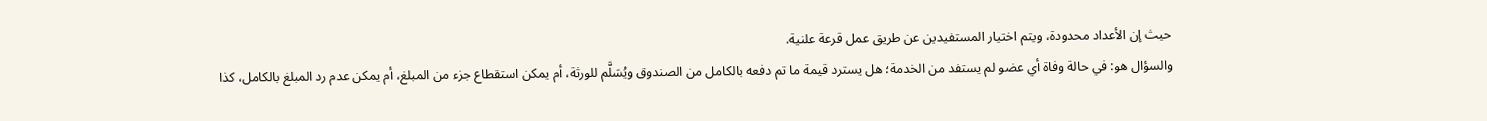حيث إن الأعداد محدودة، ويتم اختيار المستفيدين عن طريق عمل قرعة علنية.
والسؤال هو: في حالة وفاة أي عضو لم يستفد من الخدمة؛ هل يسترد قيمة ما تم دفعه بالكامل من الصندوق ويُسَلَّم للورثة، أم يمكن استقطاع جزء من المبلغ، أم يمكن عدم رد المبلغ بالكامل، كذا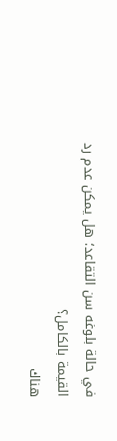في حالة بلوغه سن التقاعد؛ هل يمكن عدم رد القيمة بالكامل؟
هناك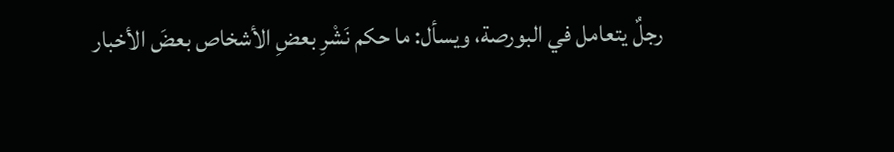رجلٌ يتعامل في البورصة، ويسأل: ما حكم نَشْرِ بعضِ الأشخاص بعضَ الأخبار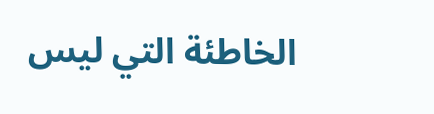الخاطئة التي ليس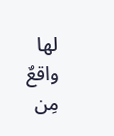لها واقعٌ مِن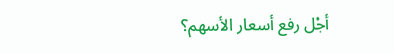أجْل رفع أسعار الأسهم؟